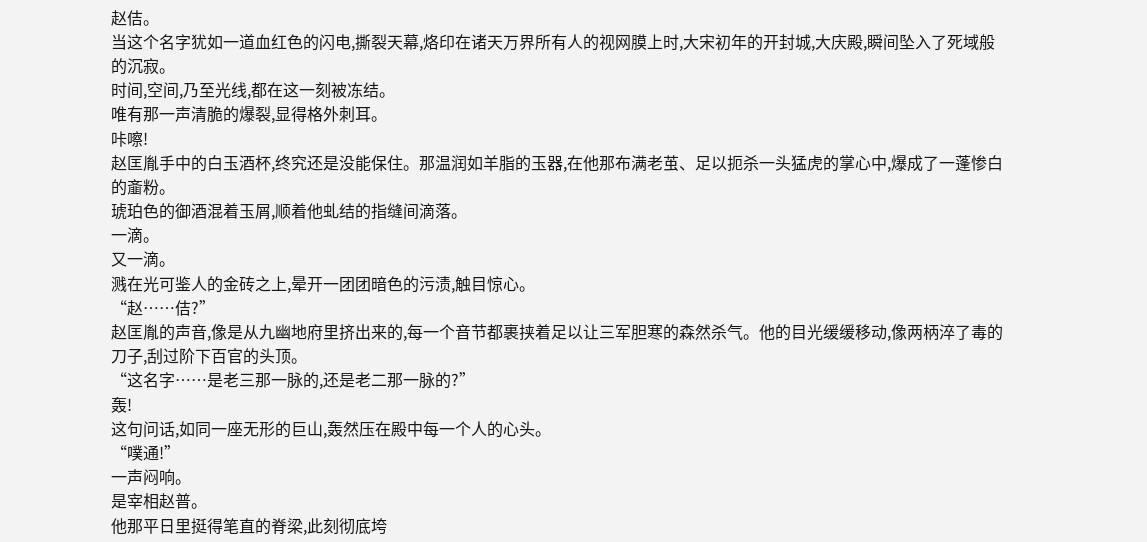赵佶。
当这个名字犹如一道血红色的闪电,撕裂天幕,烙印在诸天万界所有人的视网膜上时,大宋初年的开封城,大庆殿,瞬间坠入了死域般的沉寂。
时间,空间,乃至光线,都在这一刻被冻结。
唯有那一声清脆的爆裂,显得格外刺耳。
咔嚓!
赵匡胤手中的白玉酒杯,终究还是没能保住。那温润如羊脂的玉器,在他那布满老茧、足以扼杀一头猛虎的掌心中,爆成了一蓬惨白的齑粉。
琥珀色的御酒混着玉屑,顺着他虬结的指缝间滴落。
一滴。
又一滴。
溅在光可鉴人的金砖之上,晕开一团团暗色的污渍,触目惊心。
“赵……佶?”
赵匡胤的声音,像是从九幽地府里挤出来的,每一个音节都裹挟着足以让三军胆寒的森然杀气。他的目光缓缓移动,像两柄淬了毒的刀子,刮过阶下百官的头顶。
“这名字……是老三那一脉的,还是老二那一脉的?”
轰!
这句问话,如同一座无形的巨山,轰然压在殿中每一个人的心头。
“噗通!”
一声闷响。
是宰相赵普。
他那平日里挺得笔直的脊梁,此刻彻底垮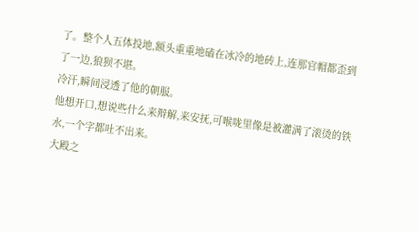了。整个人五体投地,额头重重地磕在冰冷的地砖上,连那官帽都歪到了一边,狼狈不堪。
冷汗,瞬间浸透了他的朝服。
他想开口,想说些什么来辩解,来安抚,可喉咙里像是被灌满了滚烫的铁水,一个字都吐不出来。
大殿之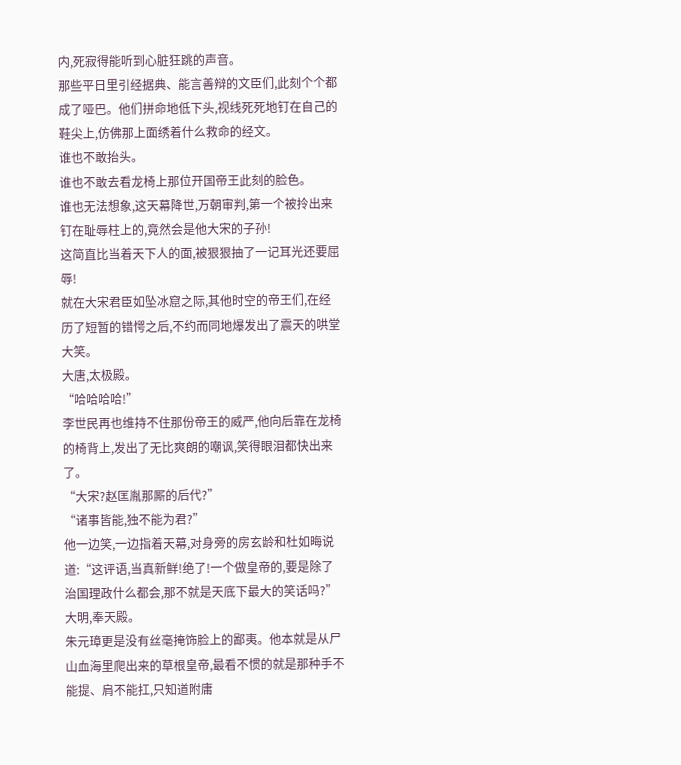内,死寂得能听到心脏狂跳的声音。
那些平日里引经据典、能言善辩的文臣们,此刻个个都成了哑巴。他们拼命地低下头,视线死死地钉在自己的鞋尖上,仿佛那上面绣着什么救命的经文。
谁也不敢抬头。
谁也不敢去看龙椅上那位开国帝王此刻的脸色。
谁也无法想象,这天幕降世,万朝审判,第一个被拎出来钉在耻辱柱上的,竟然会是他大宋的子孙!
这简直比当着天下人的面,被狠狠抽了一记耳光还要屈辱!
就在大宋君臣如坠冰窟之际,其他时空的帝王们,在经历了短暂的错愕之后,不约而同地爆发出了震天的哄堂大笑。
大唐,太极殿。
“哈哈哈哈!”
李世民再也维持不住那份帝王的威严,他向后靠在龙椅的椅背上,发出了无比爽朗的嘲讽,笑得眼泪都快出来了。
“大宋?赵匡胤那厮的后代?”
“诸事皆能,独不能为君?”
他一边笑,一边指着天幕,对身旁的房玄龄和杜如晦说道:“这评语,当真新鲜!绝了!一个做皇帝的,要是除了治国理政什么都会,那不就是天底下最大的笑话吗?”
大明,奉天殿。
朱元璋更是没有丝毫掩饰脸上的鄙夷。他本就是从尸山血海里爬出来的草根皇帝,最看不惯的就是那种手不能提、肩不能扛,只知道附庸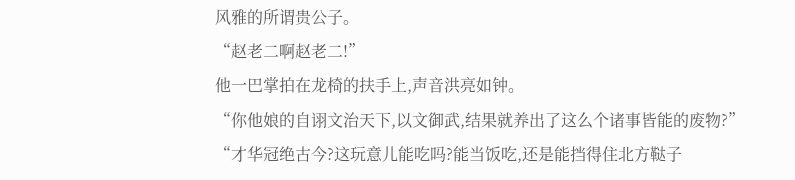风雅的所谓贵公子。
“赵老二啊赵老二!”
他一巴掌拍在龙椅的扶手上,声音洪亮如钟。
“你他娘的自诩文治天下,以文御武,结果就养出了这么个诸事皆能的废物?”
“才华冠绝古今?这玩意儿能吃吗?能当饭吃,还是能挡得住北方鞑子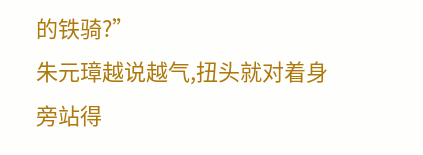的铁骑?”
朱元璋越说越气,扭头就对着身旁站得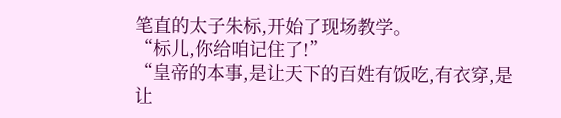笔直的太子朱标,开始了现场教学。
“标儿,你给咱记住了!”
“皇帝的本事,是让天下的百姓有饭吃,有衣穿,是让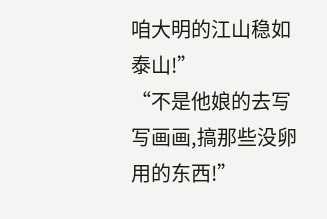咱大明的江山稳如泰山!”
“不是他娘的去写写画画,搞那些没卵用的东西!”